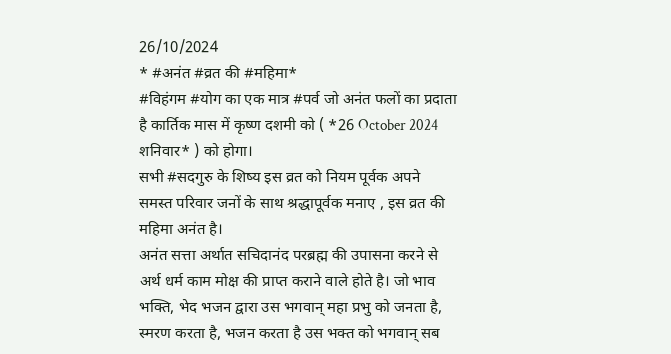26/10/2024
* #अनंत #व्रत की #महिमा*
#विहंगम #योग का एक मात्र #पर्व जो अनंत फलों का प्रदाता है कार्तिक मास में कृष्ण दशमी को ( *26 October 2024 शनिवार* ) को होगा।
सभी #सदगुरु के शिष्य इस व्रत को नियम पूर्वक अपने समस्त परिवार जनों के साथ श्रद्धापूर्वक मनाए , इस व्रत की महिमा अनंत है।
अनंत सत्ता अर्थात सचिदानंद परब्रह्म की उपासना करने से अर्थ धर्म काम मोक्ष की प्राप्त कराने वाले होते है। जो भाव भक्ति, भेद भजन द्वारा उस भगवान् महा प्रभु को जनता है, स्मरण करता है, भजन करता है उस भक्त को भगवान् सब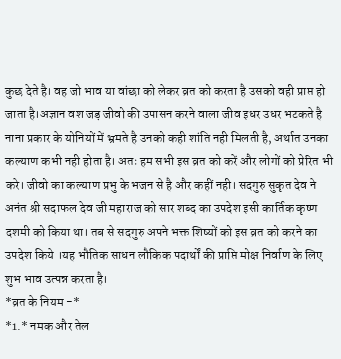कुछ देते है। वह जो भाव या वांछा को लेकर व्रत को करता है उसको वही प्राप्त हो जाता है।अज्ञान वश जड़ जीवो की उपासन करने वाला जीव इधर उधर भटकते है नाना प्रकार के योनियों में भ्रमते है उनको कही शांति नही मिलती है, अर्थात उनका कल्याण कभी नही होता है। अतः हम सभी इस व्रत को करें और लोगों को प्रेरित भी करे। जीवो का कल्याण प्रभु के भजन से है और कहीं नही। सदगुरु सुकृत देव ने अनंत श्री सदाफल देव जी महाराज को सार शब्द का उपदेश इसी कार्तिक कृष्ण दशमी को किया था। तब से सदगुरु अपने भक्त शिष्यों को इस व्रत को करने का उपदेश किये ।यह भौतिक साधन लौकिक पदार्थों की प्राप्ति मोक्ष निर्वाण के लिए शुभ भाव उत्पन्न करता है।
*व्रत के नियम -*
*1.* नमक और तेल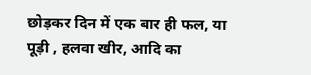छोड़कर दिन में एक बार ही फल, या पूड़ी , हलवा खीर, आदि का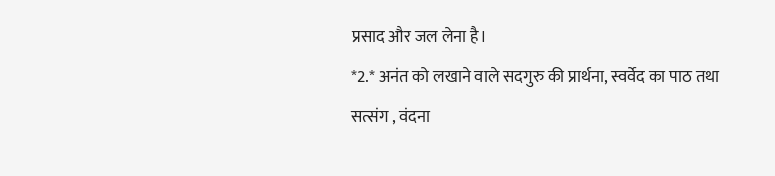प्रसाद और जल लेना है।
*2.* अनंत को लखाने वाले सदगुरु की प्रार्थना, स्वर्वेद का पाठ तथा सत्संग , वंदना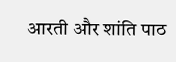आरती और शांति पाठ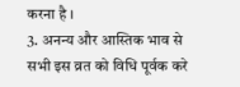करना है ।
3. अनन्य और आस्तिक भाव से सभी इस व्रत को विधि पूर्वक करे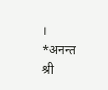।
*अनन्त श्री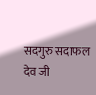सदगुरु सदाफल देव जी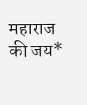महाराज की जय*